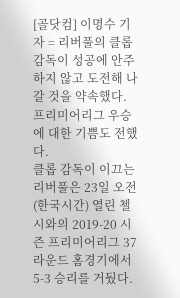[골닷컴] 이명수 기자 = 리버풀의 클롭 감독이 성공에 안주하지 않고 도전해 나갈 것을 약속했다. 프리미어리그 우승에 대한 기쁨도 전했다.
클롭 감독이 이끄는 리버풀은 23일 오전(한국시간) 열린 첼시와의 2019-20 시즌 프리미어리그 37라운드 홈경기에서 5-3 승리를 거뒀다.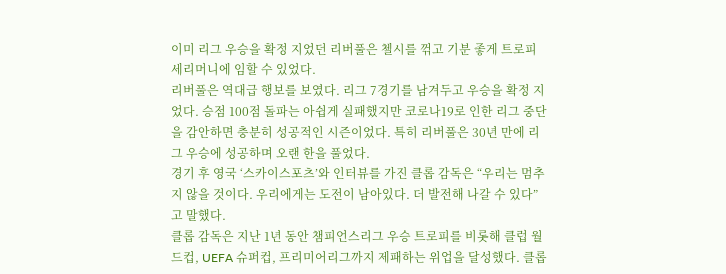이미 리그 우승을 확정 지었던 리버풀은 첼시를 꺾고 기분 좋게 트로피 세리머니에 임할 수 있었다.
리버풀은 역대급 행보를 보였다. 리그 7경기를 남겨두고 우승을 확정 지었다. 승점 100점 돌파는 아쉽게 실패했지만 코로나19로 인한 리그 중단을 감안하면 충분히 성공적인 시즌이었다. 특히 리버풀은 30년 만에 리그 우승에 성공하며 오랜 한을 풀었다.
경기 후 영국 ‘스카이스포츠’와 인터뷰를 가진 클롭 감독은 “우리는 멈추지 않을 것이다. 우리에게는 도전이 남아있다. 더 발전해 나갈 수 있다”고 말했다.
클롭 감독은 지난 1년 동안 챔피언스리그 우승 트로피를 비롯해 클럽 월드컵, UEFA 슈퍼컵, 프리미어리그까지 제패하는 위업을 달성했다. 클롭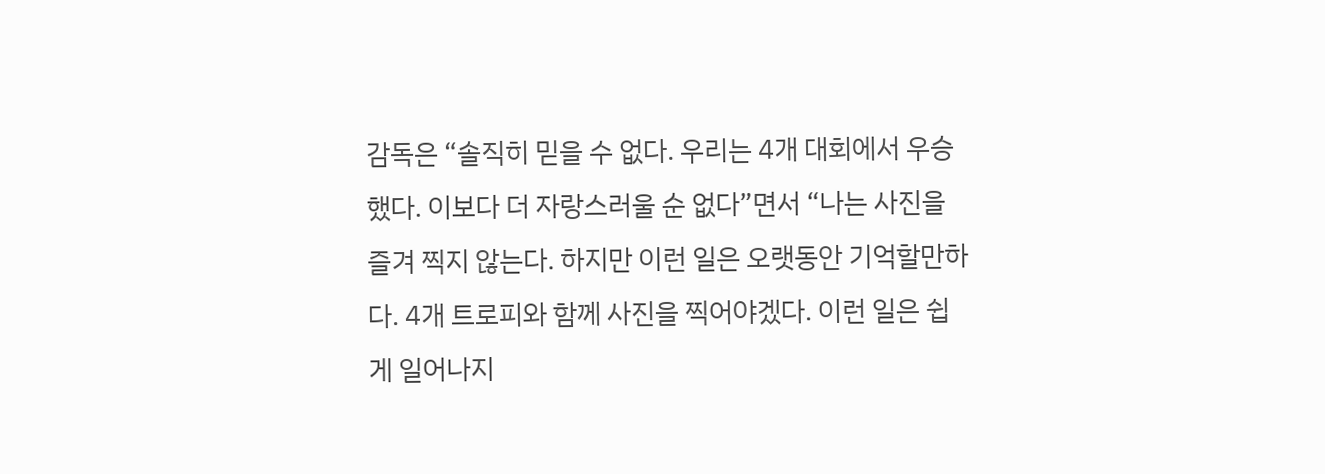감독은 “솔직히 믿을 수 없다. 우리는 4개 대회에서 우승했다. 이보다 더 자랑스러울 순 없다”면서 “나는 사진을 즐겨 찍지 않는다. 하지만 이런 일은 오랫동안 기억할만하다. 4개 트로피와 함께 사진을 찍어야겠다. 이런 일은 쉽게 일어나지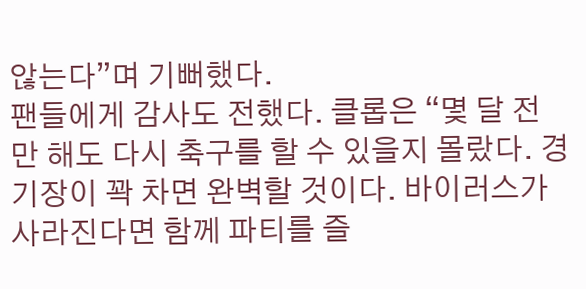않는다”며 기뻐했다.
팬들에게 감사도 전했다. 클롭은 “몇 달 전만 해도 다시 축구를 할 수 있을지 몰랐다. 경기장이 꽉 차면 완벽할 것이다. 바이러스가 사라진다면 함께 파티를 즐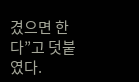겼으면 한다”고 덧붙였다.